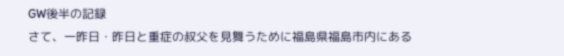GW後半の記録
さて、一昨日・昨日と重症の叔父を見舞うために福島県福島市内にある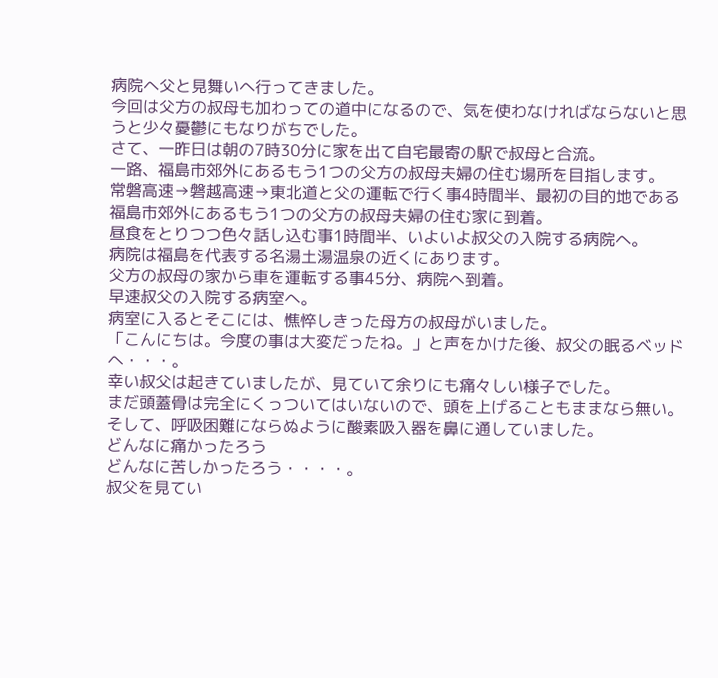病院へ父と見舞いへ行ってきました。
今回は父方の叔母も加わっての道中になるので、気を使わなければならないと思うと少々憂鬱にもなりがちでした。
さて、一昨日は朝の7時30分に家を出て自宅最寄の駅で叔母と合流。
一路、福島市郊外にあるもう1つの父方の叔母夫婦の住む場所を目指します。
常磐高速→磐越高速→東北道と父の運転で行く事4時間半、最初の目的地である福島市郊外にあるもう1つの父方の叔母夫婦の住む家に到着。
昼食をとりつつ色々話し込む事1時間半、いよいよ叔父の入院する病院へ。
病院は福島を代表する名湯土湯温泉の近くにあります。
父方の叔母の家から車を運転する事45分、病院へ到着。
早速叔父の入院する病室へ。
病室に入るとそこには、憔悴しきった母方の叔母がいました。
「こんにちは。今度の事は大変だったね。」と声をかけた後、叔父の眠るベッドへ・・・。
幸い叔父は起きていましたが、見ていて余りにも痛々しい様子でした。
まだ頭蓋骨は完全にくっついてはいないので、頭を上げることもままなら無い。
そして、呼吸困難にならぬように酸素吸入器を鼻に通していました。
どんなに痛かったろう
どんなに苦しかったろう・・・・。
叔父を見てい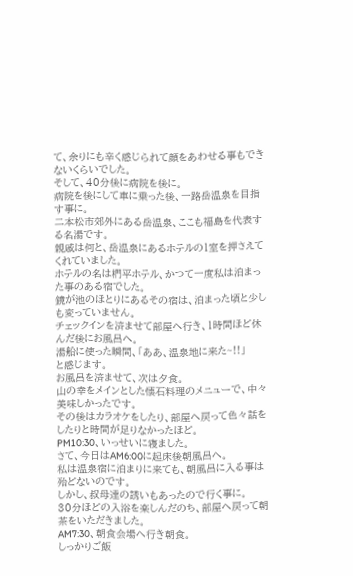て、余りにも辛く感じられて顔をあわせる事もできないくらいでした。
そして、40分後に病院を後に。
病院を後にして車に乗った後、一路岳温泉を目指す事に。
二本松市郊外にある岳温泉、ここも福島を代表する名湯です。
親戚は何と、岳温泉にあるホテルの1室を押さえてくれていました。
ホテルの名は椚平ホテル、かつて一度私は泊まった事のある宿でした。
鏡が池のほとりにあるその宿は、泊まった頃と少しも変っていません。
チェックインを済ませて部屋へ行き、1時間ほど休んだ後にお風呂へ。
湯船に使った瞬間、「ああ、温泉地に来た~!!」
と感じます。
お風呂を済ませて、次は夕食。
山の幸をメインとした懐石料理のメニューで、中々美味しかったです。
その後はカラオケをしたり、部屋へ戻って色々話をしたりと時間が足りなかったほど。
PM10:30、いっせいに寝ました。
さて、今日はAM6:00に起床後朝風呂へ。
私は温泉宿に泊まりに来ても、朝風呂に入る事は殆どないのです。
しかし、叔母達の誘いもあったので行く事に。
30分ほどの入浴を楽しんだのち、部屋へ戻って朝茶をいただきました。
AM7:30、朝食会場へ行き朝食。
しっかりご飯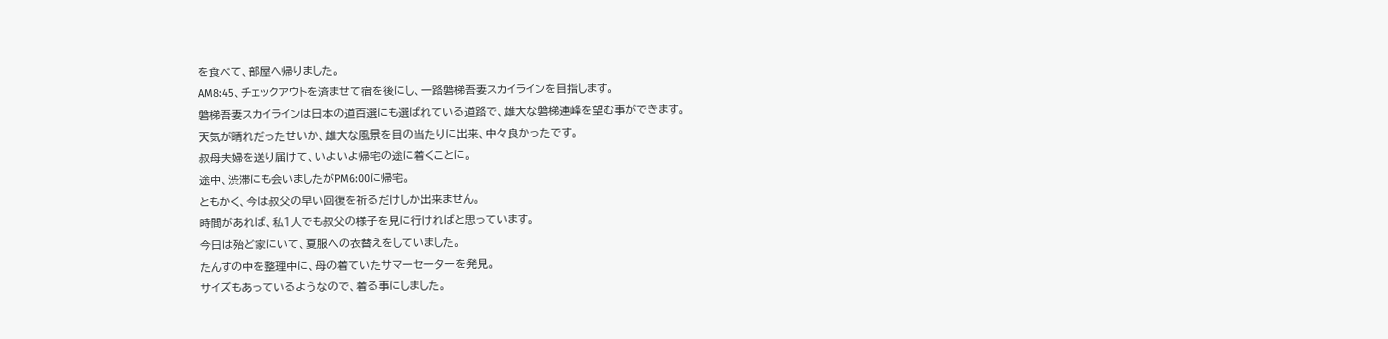を食べて、部屋へ帰りました。
AM8:45、チェックアウトを済ませて宿を後にし、一路磐梯吾妻スカイラインを目指します。
磐梯吾妻スカイラインは日本の道百選にも選ばれている道路で、雄大な磐梯連峰を望む事ができます。
天気が晴れだったせいか、雄大な風景を目の当たりに出来、中々良かったです。
叔母夫婦を送り届けて、いよいよ帰宅の途に着くことに。
途中、渋滞にも会いましたがPM6:00に帰宅。
ともかく、今は叔父の早い回復を祈るだけしか出来ません。
時間があれば、私1人でも叔父の様子を見に行ければと思っています。
今日は殆ど家にいて、夏服への衣替えをしていました。
たんすの中を整理中に、母の着ていたサマーセーターを発見。
サイズもあっているようなので、着る事にしました。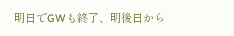明日でGWも終了、明後日から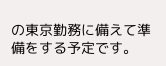の東京勤務に備えて準備をする予定です。